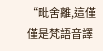“毗舍離,這僅僅是梵語音譯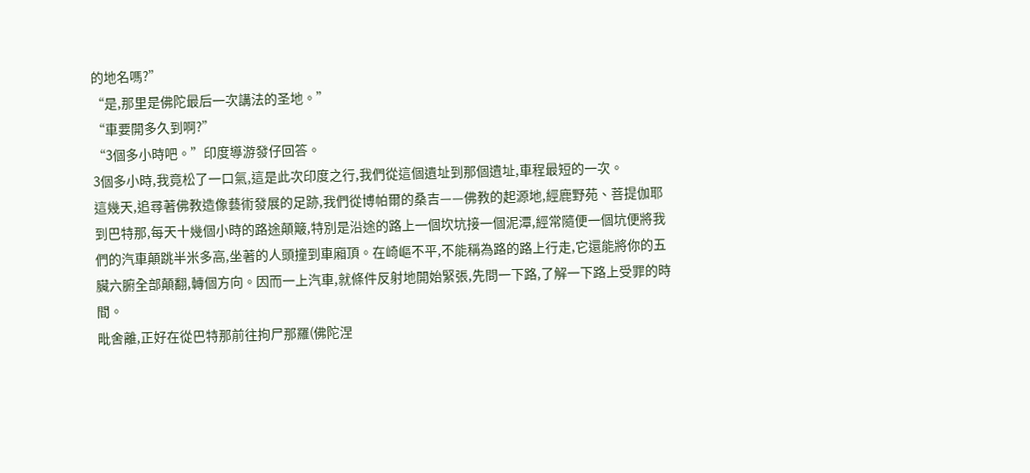的地名嗎?”
“是,那里是佛陀最后一次講法的圣地。”
“車要開多久到啊?”
“3個多小時吧。”印度導游發仔回答。
3個多小時,我竟松了一口氣,這是此次印度之行,我們從這個遺址到那個遺址,車程最短的一次。
這幾天,追尋著佛教造像藝術發展的足跡,我們從博帕爾的桑吉——佛教的起源地,經鹿野苑、菩提伽耶到巴特那,每天十幾個小時的路途顛簸,特別是沿途的路上一個坎坑接一個泥潭,經常隨便一個坑便將我們的汽車顛跳半米多高,坐著的人頭撞到車廂頂。在崎嶇不平,不能稱為路的路上行走,它還能將你的五臟六腑全部顛翻,轉個方向。因而一上汽車,就條件反射地開始緊張,先問一下路,了解一下路上受罪的時間。
毗舍離,正好在從巴特那前往拘尸那羅(佛陀涅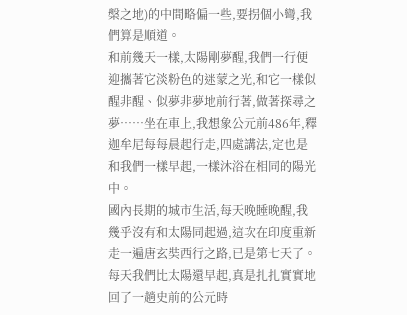槃之地)的中間略偏一些,要拐個小彎,我們算是順道。
和前幾天一樣,太陽剛夢醒,我們一行便迎攜著它淡粉色的迷蒙之光,和它一樣似醒非醒、似夢非夢地前行著,做著探尋之夢……坐在車上,我想象公元前486年,釋迦牟尼每每晨起行走,四處講法,定也是和我們一樣早起,一樣沐浴在相同的陽光中。
國內長期的城市生活,每天晚睡晚醒,我幾乎沒有和太陽同起過,這次在印度重新走一遍唐玄奘西行之路,已是第七天了。每天我們比太陽還早起,真是扎扎實實地回了一趟史前的公元時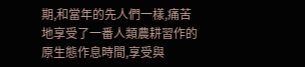期,和當年的先人們一樣,痛苦地享受了一番人類農耕習作的原生態作息時間,享受與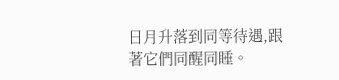日月升落到同等待遇,跟著它們同醒同睡。